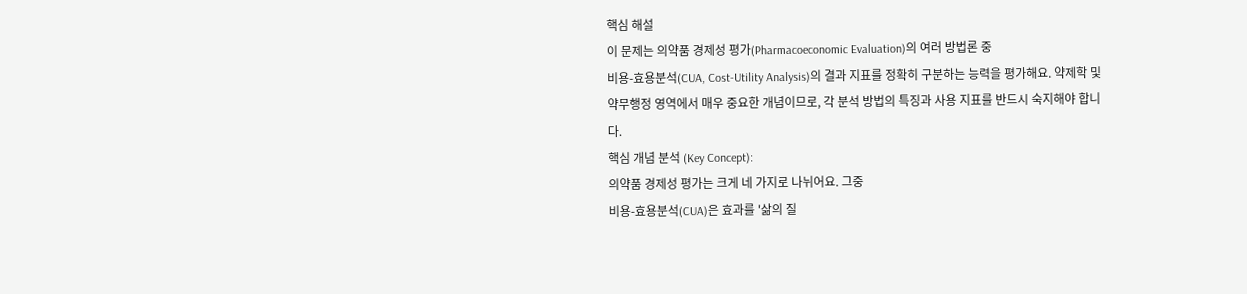핵심 해설
이 문제는 의약품 경제성 평가(Pharmacoeconomic Evaluation)의 여러 방법론 중
비용-효용분석(CUA, Cost-Utility Analysis)의 결과 지표를 정확히 구분하는 능력을 평가해요. 약제학 및 약무행정 영역에서 매우 중요한 개념이므로, 각 분석 방법의 특징과 사용 지표를 반드시 숙지해야 합니다.
핵심 개념 분석 (Key Concept):
의약품 경제성 평가는 크게 네 가지로 나뉘어요. 그중
비용-효용분석(CUA)은 효과를 '삶의 질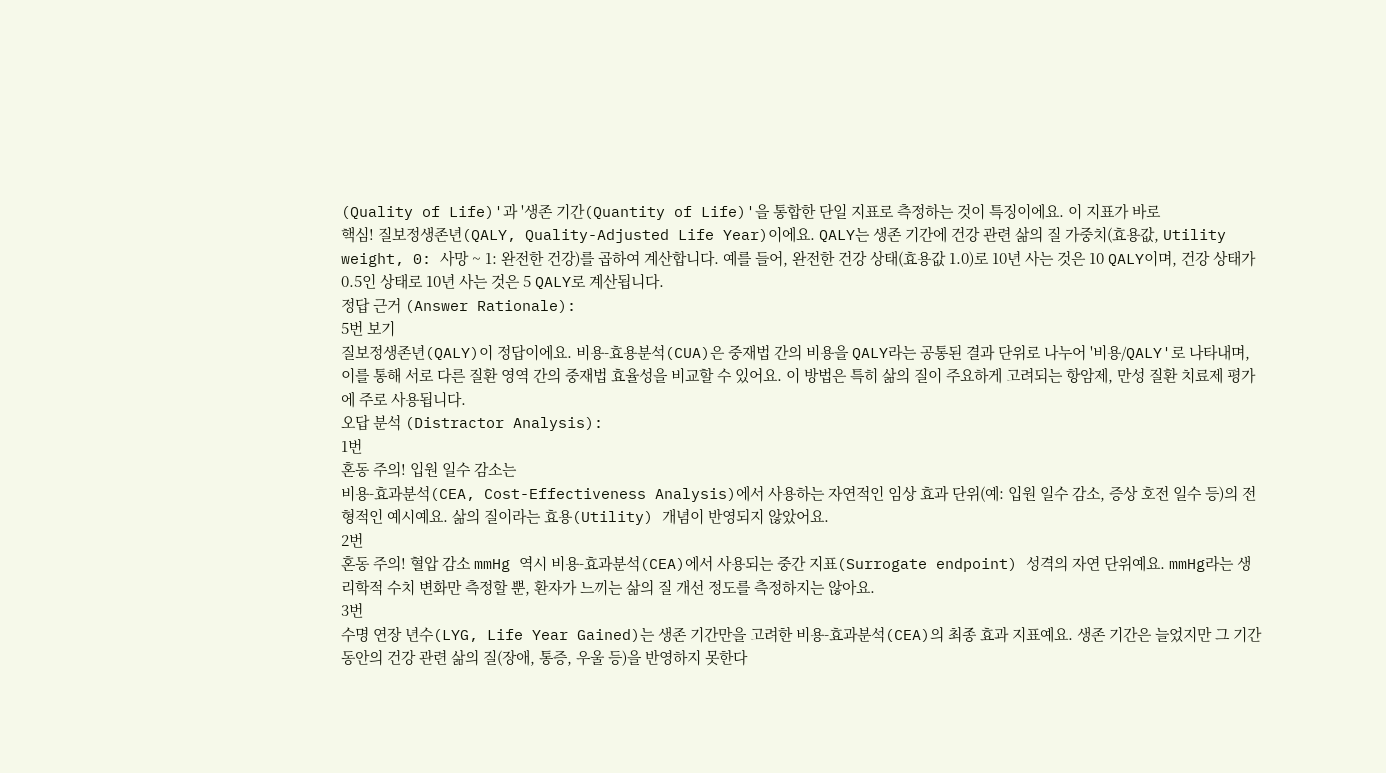(Quality of Life)'과 '생존 기간(Quantity of Life)'을 통합한 단일 지표로 측정하는 것이 특징이에요. 이 지표가 바로
핵심! 질보정생존년(QALY, Quality-Adjusted Life Year)이에요. QALY는 생존 기간에 건강 관련 삶의 질 가중치(효용값, Utility weight, 0: 사망 ~ 1: 완전한 건강)를 곱하여 계산합니다. 예를 들어, 완전한 건강 상태(효용값 1.0)로 10년 사는 것은 10 QALY이며, 건강 상태가 0.5인 상태로 10년 사는 것은 5 QALY로 계산됩니다.
정답 근거 (Answer Rationale):
5번 보기
질보정생존년(QALY)이 정답이에요. 비용-효용분석(CUA)은 중재법 간의 비용을 QALY라는 공통된 결과 단위로 나누어 '비용/QALY'로 나타내며, 이를 통해 서로 다른 질환 영역 간의 중재법 효율성을 비교할 수 있어요. 이 방법은 특히 삶의 질이 주요하게 고려되는 항암제, 만성 질환 치료제 평가에 주로 사용됩니다.
오답 분석 (Distractor Analysis):
1번
혼동 주의! 입원 일수 감소는
비용-효과분석(CEA, Cost-Effectiveness Analysis)에서 사용하는 자연적인 임상 효과 단위(예: 입원 일수 감소, 증상 호전 일수 등)의 전형적인 예시예요. 삶의 질이라는 효용(Utility) 개념이 반영되지 않았어요.
2번
혼동 주의! 혈압 감소 mmHg 역시 비용-효과분석(CEA)에서 사용되는 중간 지표(Surrogate endpoint) 성격의 자연 단위예요. mmHg라는 생리학적 수치 변화만 측정할 뿐, 환자가 느끼는 삶의 질 개선 정도를 측정하지는 않아요.
3번
수명 연장 년수(LYG, Life Year Gained)는 생존 기간만을 고려한 비용-효과분석(CEA)의 최종 효과 지표예요. 생존 기간은 늘었지만 그 기간 동안의 건강 관련 삶의 질(장애, 통증, 우울 등)을 반영하지 못한다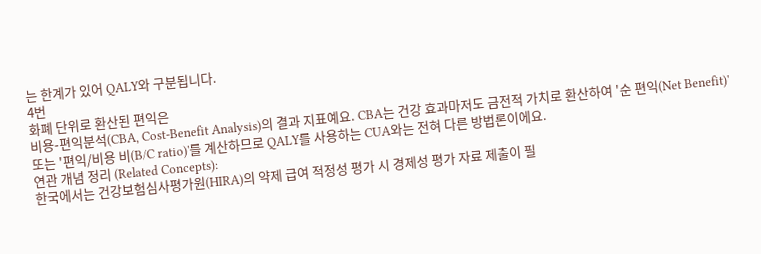는 한계가 있어 QALY와 구분됩니다.
4번
화폐 단위로 환산된 편익은
비용-편익분석(CBA, Cost-Benefit Analysis)의 결과 지표예요. CBA는 건강 효과마저도 금전적 가치로 환산하여 '순 편익(Net Benefit)' 또는 '편익/비용 비(B/C ratio)'를 계산하므로 QALY를 사용하는 CUA와는 전혀 다른 방법론이에요.
연관 개념 정리 (Related Concepts):
한국에서는 건강보험심사평가원(HIRA)의 약제 급여 적정성 평가 시 경제성 평가 자료 제출이 필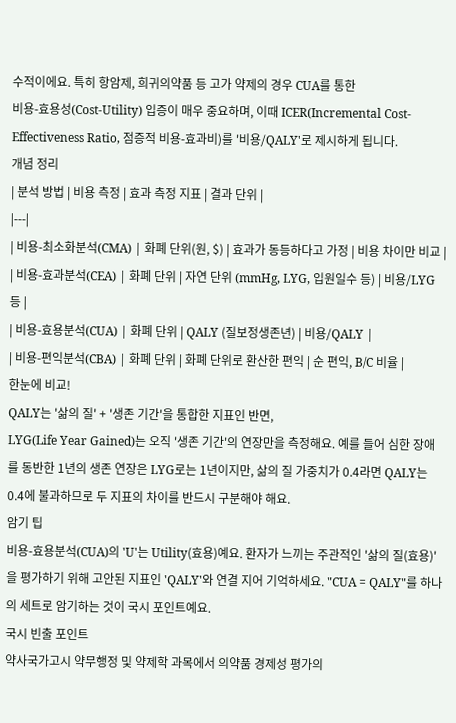수적이에요. 특히 항암제, 희귀의약품 등 고가 약제의 경우 CUA를 통한
비용-효용성(Cost-Utility) 입증이 매우 중요하며, 이때 ICER(Incremental Cost-Effectiveness Ratio, 점증적 비용-효과비)를 '비용/QALY'로 제시하게 됩니다.
개념 정리
| 분석 방법 | 비용 측정 | 효과 측정 지표 | 결과 단위 |
|---|
| 비용-최소화분석(CMA) | 화폐 단위(원, $) | 효과가 동등하다고 가정 | 비용 차이만 비교 |
| 비용-효과분석(CEA) | 화폐 단위 | 자연 단위 (mmHg, LYG, 입원일수 등) | 비용/LYG 등 |
| 비용-효용분석(CUA) | 화폐 단위 | QALY (질보정생존년) | 비용/QALY |
| 비용-편익분석(CBA) | 화폐 단위 | 화폐 단위로 환산한 편익 | 순 편익, B/C 비율 |
한눈에 비교!
QALY는 '삶의 질' + '생존 기간'을 통합한 지표인 반면,
LYG(Life Year Gained)는 오직 '생존 기간'의 연장만을 측정해요. 예를 들어 심한 장애를 동반한 1년의 생존 연장은 LYG로는 1년이지만, 삶의 질 가중치가 0.4라면 QALY는 0.4에 불과하므로 두 지표의 차이를 반드시 구분해야 해요.
암기 팁
비용-효용분석(CUA)의 'U'는 Utility(효용)예요. 환자가 느끼는 주관적인 '삶의 질(효용)'을 평가하기 위해 고안된 지표인 'QALY'와 연결 지어 기억하세요. "CUA = QALY"를 하나의 세트로 암기하는 것이 국시 포인트예요.
국시 빈출 포인트
약사국가고시 약무행정 및 약제학 과목에서 의약품 경제성 평가의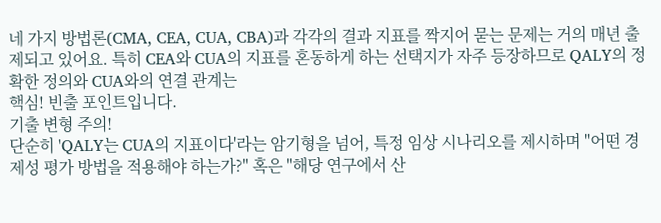네 가지 방법론(CMA, CEA, CUA, CBA)과 각각의 결과 지표를 짝지어 묻는 문제는 거의 매년 출제되고 있어요. 특히 CEA와 CUA의 지표를 혼동하게 하는 선택지가 자주 등장하므로 QALY의 정확한 정의와 CUA와의 연결 관계는
핵심! 빈출 포인트입니다.
기출 변형 주의!
단순히 'QALY는 CUA의 지표이다'라는 암기형을 넘어, 특정 임상 시나리오를 제시하며 "어떤 경제성 평가 방법을 적용해야 하는가?" 혹은 "해당 연구에서 산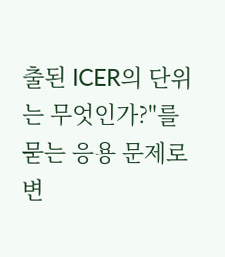출된 ICER의 단위는 무엇인가?"를 묻는 응용 문제로 변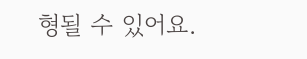형될 수 있어요.